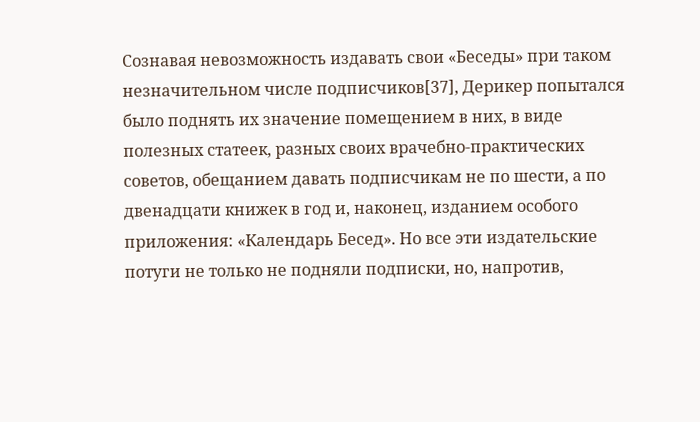Сознавая невозможность издавать свои «Беседы» при таком незначительном числе подписчиков[37], Дерикер попытался было поднять их значение помещением в них, в виде полезных статеек, разных своих врачебно-практических советов, обещанием давать подписчикам не по шести, а по двенадцати книжек в год и, наконец, изданием особого приложения: «Календарь Бесед». Но все эти издательские потуги не только не подняли подписки, но, напротив,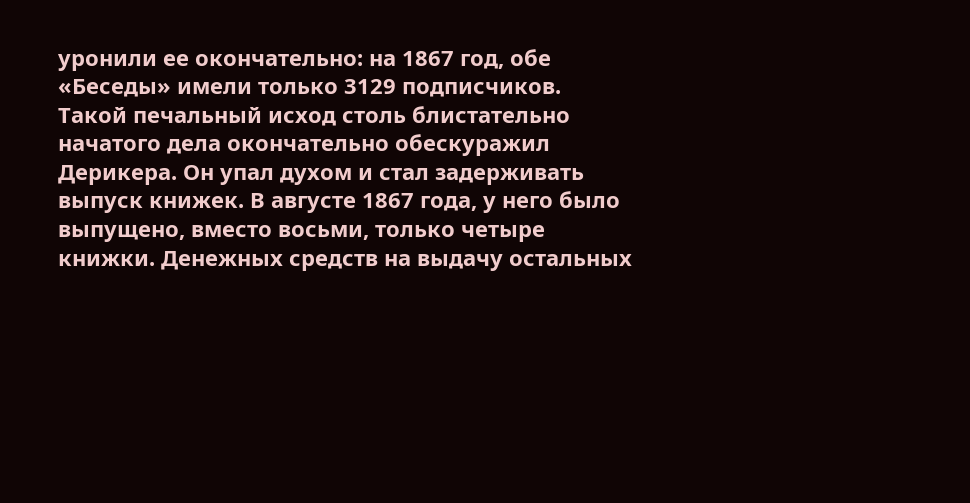уронили ее окончательно: на 1867 год, обе «Беседы» имели только 3129 подписчиков.
Такой печальный исход столь блистательно начатого дела окончательно обескуражил Дерикера. Он упал духом и стал задерживать выпуск книжек. В августе 1867 года, у него было выпущено, вместо восьми, только четыре книжки. Денежных средств на выдачу остальных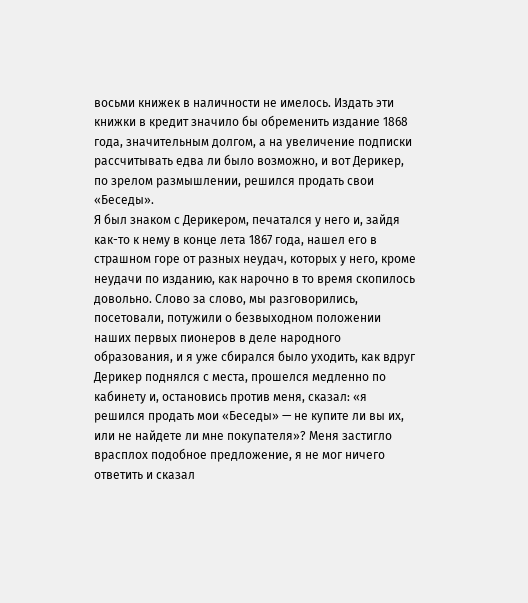восьми книжек в наличности не имелось. Издать эти книжки в кредит значило бы обременить издание 1868 года, значительным долгом, а на увеличение подписки рассчитывать едва ли было возможно, и вот Дерикер, по зрелом размышлении, решился продать свои «Беседы».
Я был знаком с Дерикером, печатался у него и, зайдя как-то к нему в конце лета 1867 года, нашел его в страшном горе от разных неудач, которых у него, кроме неудачи по изданию, как нарочно в то время скопилось довольно. Слово за слово, мы разговорились, посетовали, потужили о безвыходном положении наших первых пионеров в деле народного образования, и я уже сбирался было уходить, как вдруг Дерикер поднялся с места, прошелся медленно по кабинету и, остановись против меня, сказал: «я решился продать мои «Беседы» — не купите ли вы их, или не найдете ли мне покупателя»? Меня застигло врасплох подобное предложение, я не мог ничего ответить и сказал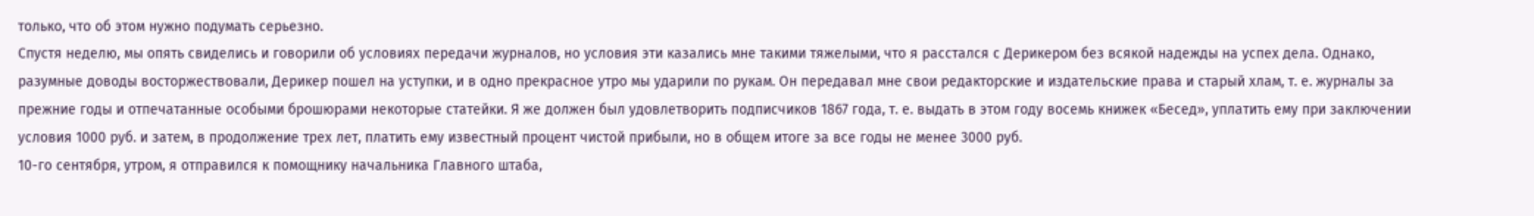только, что об этом нужно подумать серьезно.
Спустя неделю, мы опять свиделись и говорили об условиях передачи журналов, но условия эти казались мне такими тяжелыми, что я расстался с Дерикером без всякой надежды на успех дела. Однако, разумные доводы восторжествовали, Дерикер пошел на уступки, и в одно прекрасное утро мы ударили по рукам. Он передавал мне свои редакторские и издательские права и старый хлам, т. е. журналы за прежние годы и отпечатанные особыми брошюрами некоторые статейки. Я же должен был удовлетворить подписчиков 1867 года, т. е. выдать в этом году восемь книжек «Бесед», уплатить ему при заключении условия 1000 руб. и затем, в продолжение трех лет, платить ему известный процент чистой прибыли, но в общем итоге за все годы не менее 3000 руб.
10-го сентября, утром, я отправился к помощнику начальника Главного штаба,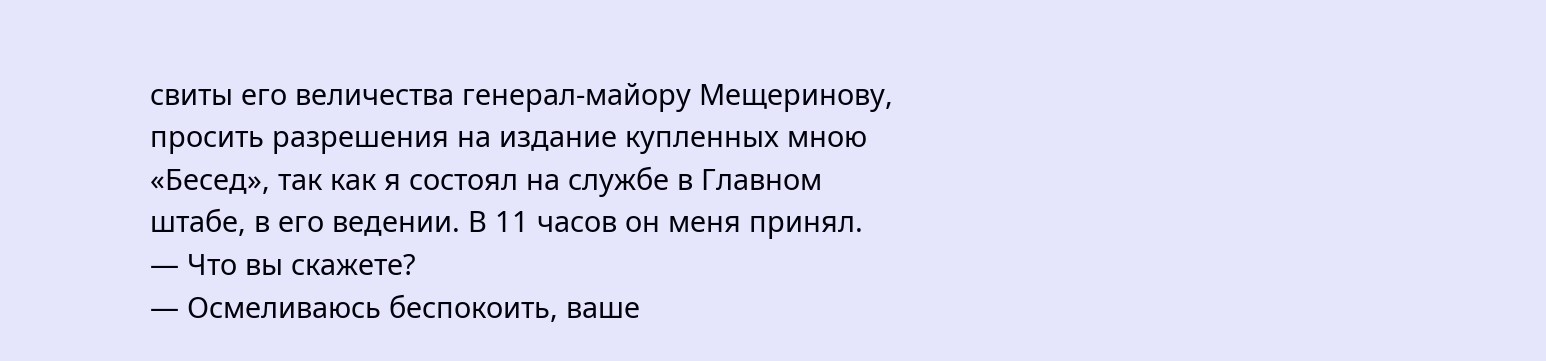свиты его величества генерал-майору Мещеринову, просить разрешения на издание купленных мною «Бесед», так как я состоял на службе в Главном штабе, в его ведении. В 11 часов он меня принял.
— Что вы скажете?
— Осмеливаюсь беспокоить, ваше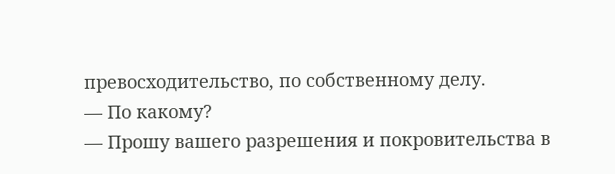превосходительство, по собственному делу.
— По какому?
— Прошу вашего разрешения и покровительства в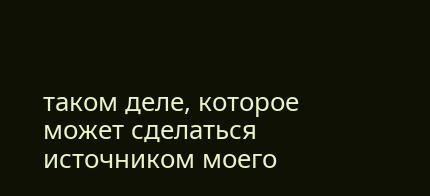таком деле, которое может сделаться источником моего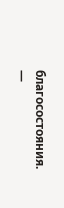благосостояния.
—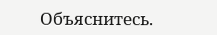Объяснитесь.